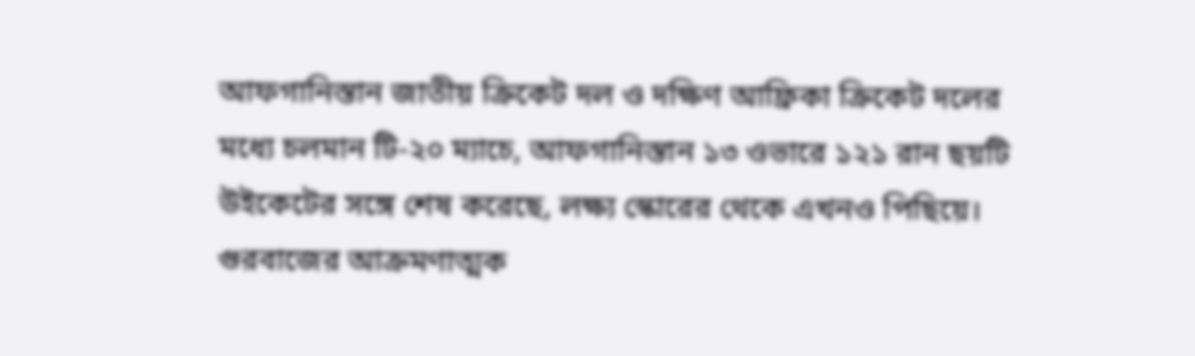আফগানিস্তান জাতীয় ক্রিকেট দল ও দক্ষিণ আফ্রিকা ক্রিকেট দলের মধ্যে চলমান টি-২০ ম্যাচে, আফগানিস্তান ১৩ ওভারে ১২১ রান ছয়টি উইকেটের সঙ্গে শেষ করেছে, লক্ষ্য স্কোরের থেকে এখনও পিছিয়ে। গুরবাজের আক্রমণাত্মক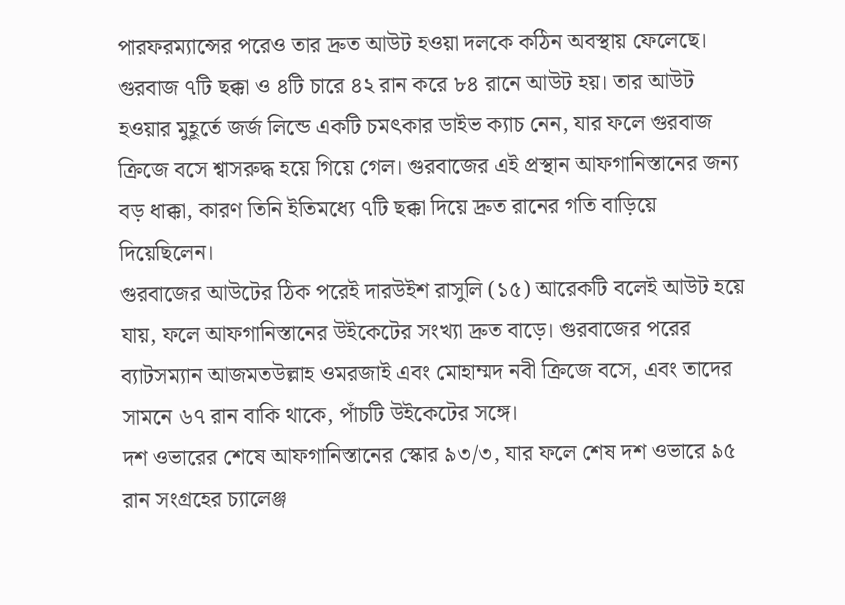পারফরম্যান্সের পরেও তার দ্রুত আউট হওয়া দলকে কঠিন অবস্থায় ফেলেছে।
গুরবাজ ৭টি ছক্কা ও ৪টি চারে ৪২ রান করে ৮৪ রানে আউট হয়। তার আউট হওয়ার মুহূর্তে জর্জ লিন্ডে একটি চমৎকার ডাইভ ক্যাচ নেন, যার ফলে গুরবাজ ক্রিজে বসে শ্বাসরুদ্ধ হয়ে গিয়ে গেল। গুরবাজের এই প্রস্থান আফগানিস্তানের জন্য বড় ধাক্কা, কারণ তিনি ইতিমধ্যে ৭টি ছক্কা দিয়ে দ্রুত রানের গতি বাড়িয়ে দিয়েছিলেন।
গুরবাজের আউটের ঠিক পরেই দারউইশ রাসুলি (১৫) আরেকটি বলেই আউট হয়ে যায়, ফলে আফগানিস্তানের উইকেটের সংখ্যা দ্রুত বাড়ে। গুরবাজের পরের ব্যাটসম্যান আজমতউল্লাহ ওমরজাই এবং মোহাম্মদ নবী ক্রিজে বসে, এবং তাদের সামনে ৬৭ রান বাকি থাকে, পাঁচটি উইকেটের সঙ্গে।
দশ ওভারের শেষে আফগানিস্তানের স্কোর ৯৩/৩, যার ফলে শেষ দশ ওভারে ৯৫ রান সংগ্রহের চ্যালেঞ্জ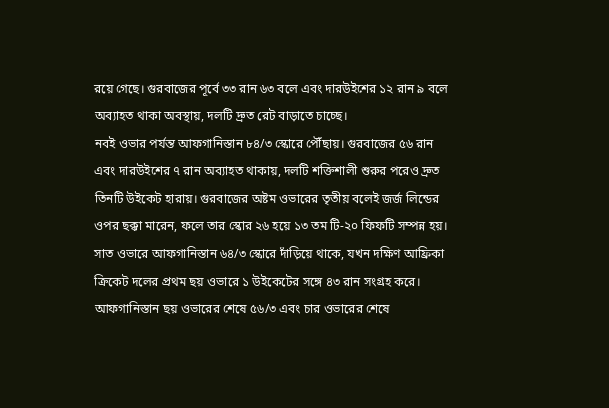রয়ে গেছে। গুরবাজের পূর্বে ৩৩ রান ৬৩ বলে এবং দারউইশের ১২ রান ৯ বলে অব্যাহত থাকা অবস্থায়, দলটি দ্রুত রেট বাড়াতে চাচ্ছে।
নবই ওভার পর্যন্ত আফগানিস্তান ৮৪/৩ স্কোরে পৌঁছায়। গুরবাজের ৫৬ রান এবং দারউইশের ৭ রান অব্যাহত থাকায়, দলটি শক্তিশালী শুরুর পরেও দ্রুত তিনটি উইকেট হারায়। গুরবাজের অষ্টম ওভারের তৃতীয় বলেই জর্জ লিন্ডের ওপর ছক্কা মারেন, ফলে তার স্কোর ২৬ হয়ে ১৩ তম টি-২০ ফিফটি সম্পন্ন হয়।
সাত ওভারে আফগানিস্তান ৬৪/৩ স্কোরে দাঁড়িয়ে থাকে, যখন দক্ষিণ আফ্রিকা ক্রিকেট দলের প্রথম ছয় ওভারে ১ উইকেটের সঙ্গে ৪৩ রান সংগ্রহ করে। আফগানিস্তান ছয় ওভারের শেষে ৫৬/৩ এবং চার ওভারের শেষে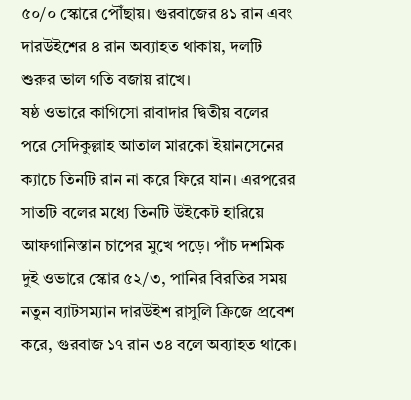৫০/০ স্কোরে পৌঁছায়। গুরবাজের ৪১ রান এবং দারউইশের ৪ রান অব্যাহত থাকায়, দলটি শুরুর ভাল গতি বজায় রাখে।
ষষ্ঠ ওভারে কাগিসো রাবাদার দ্বিতীয় বলের পরে সেদিকুল্লাহ আতাল মারকো ইয়ানসেনের ক্যাচে তিনটি রান না করে ফিরে যান। এরপরের সাতটি বলের মধ্যে তিনটি উইকেট হারিয়ে আফগানিস্তান চাপের মুখে পড়ে। পাঁচ দশমিক দুই ওভারে স্কোর ৫২/৩, পানির বিরতির সময় নতুন ব্যাটসম্যান দারউইশ রাসুলি ক্রিজে প্রবেশ করে, গুরবাজ ১৭ রান ৩৪ বলে অব্যাহত থাকে।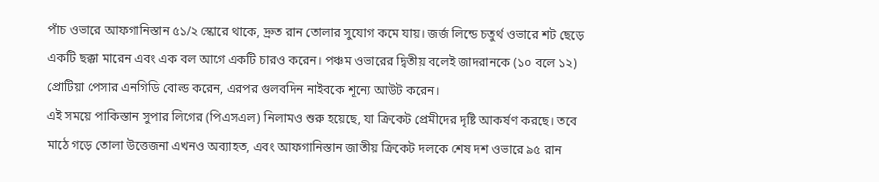পাঁচ ওভারে আফগানিস্তান ৫১/২ স্কোরে থাকে, দ্রুত রান তোলার সুযোগ কমে যায়। জর্জ লিন্ডে চতুর্থ ওভারে শট ছেড়ে একটি ছক্কা মারেন এবং এক বল আগে একটি চারও করেন। পঞ্চম ওভারের দ্বিতীয় বলেই জাদরানকে (১০ বলে ১২) প্রোটিয়া পেসার এনগিডি বোল্ড করেন, এরপর গুলবদিন নাইবকে শূন্যে আউট করেন।
এই সময়ে পাকিস্তান সুপার লিগের (পিএসএল) নিলামও শুরু হয়েছে, যা ক্রিকেট প্রেমীদের দৃষ্টি আকর্ষণ করছে। তবে মাঠে গড়ে তোলা উত্তেজনা এখনও অব্যাহত, এবং আফগানিস্তান জাতীয় ক্রিকেট দলকে শেষ দশ ওভারে ৯৫ রান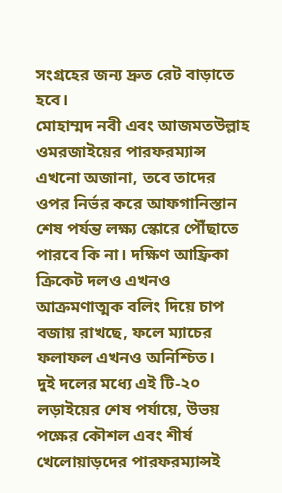সংগ্রহের জন্য দ্রুত রেট বাড়াতে হবে।
মোহাম্মদ নবী এবং আজমতউল্লাহ ওমরজাইয়ের পারফরম্যান্স এখনো অজানা, তবে তাদের ওপর নির্ভর করে আফগানিস্তান শেষ পর্যন্ত লক্ষ্য স্কোরে পৌঁছাতে পারবে কি না। দক্ষিণ আফ্রিকা ক্রিকেট দলও এখনও আক্রমণাত্মক বলিং দিয়ে চাপ বজায় রাখছে, ফলে ম্যাচের ফলাফল এখনও অনিশ্চিত।
দুই দলের মধ্যে এই টি-২০ লড়াইয়ের শেষ পর্যায়ে, উভয় পক্ষের কৌশল এবং শীর্ষ খেলোয়াড়দের পারফরম্যান্সই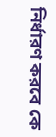নির্ধারণ করবে কে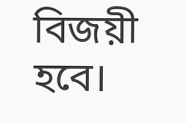বিজয়ী হবে।